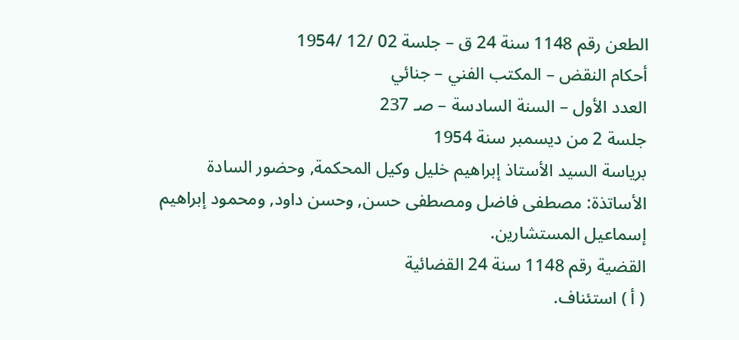الطعن رقم 1148 سنة 24 ق – جلسة 02 /12 /1954
أحكام النقض – المكتب الفني – جنائي
العدد الأول – السنة السادسة – صـ 237
جلسة 2 من ديسمبر سنة 1954
برياسة السيد الأستاذ إبراهيم خليل وكيل المحكمة, وحضور السادة الأساتذة: مصطفى فاضل ومصطفى حسن, وحسن داود, ومحمود إبراهيم إسماعيل المستشارين.
القضية رقم 1148 سنة 24 القضائية
( أ ) استئناف.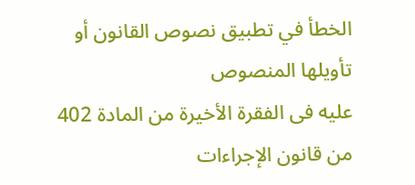الخطأ في تطبيق نصوص القانون أو تأويلها المنصوص
عليه فى الفقرة الأخيرة من المادة 402 من قانون الإجراءات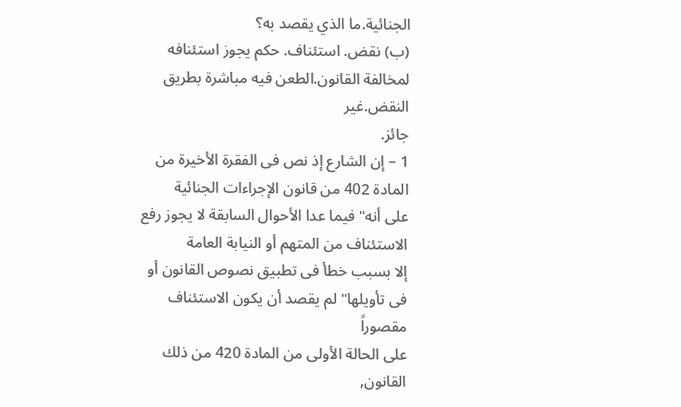الجنائية.ما الذي يقصد به؟
(ب) نقض. استئناف. حكم يجوز استئنافه لمخالفة القانون.الطعن فيه مباشرة بطريق النقض.غير
جائز.
1 – إن الشارع إذ نص فى الفقرة الأخيرة من المادة 402 من قانون الإجراءات الجنائية
على أنه" فيما عدا الأحوال السابقة لا يجوز رفع الاستئناف من المتهم أو النيابة العامة
إلا بسبب خطأ فى تطبيق نصوص القانون أو فى تأويلها" لم يقصد أن يكون الاستئناف مقصوراً
على الحالة الأولى من المادة 420 من ذلك القانون,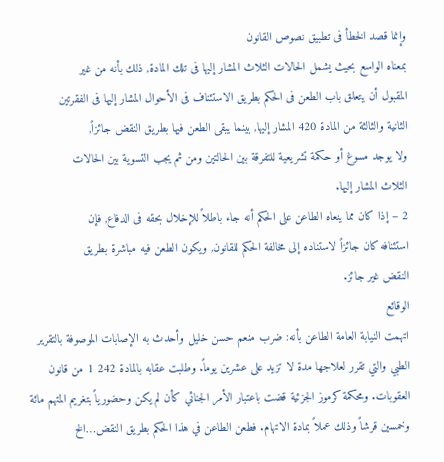وإنما قصد الخطأ فى تطبيق نصوص القانون
بمعناه الواسع بحيث يشمل الحالات الثلاث المشار إليها فى تلك المادة, ذلك بأنه من غير
المقبول أن يتعلق باب الطعن فى الحكم بطريق الاستئناف فى الأحوال المشار إليها فى الفقرتين
الثانية والثالثة من المادة 420 المشار إليها, بينما يبقى الطعن فيها بطريق النقض جائزاً,
ولا يوجد مسوغ أو حكمة تشريعية للتفرقة بين الحالتين ومن ثم يجب التسوية بين الحالات
الثلاث المشار إليها.
2 – إذا كان مما ينعاه الطاعن على الحكم أنه جاء باطلاً للإخلال بحقه فى الدفاع, فإن
استئنافه كان جائزاً لاستناده إلى مخالفة الحكم للقانون, ويكون الطعن فيه مباشرة بطريق
النقض غير جائز.
الوقائع
اتهمت النيابة العامة الطاعن بأنه: ضرب منعم حسن خليل وأحدث به الإصابات الموصوفة بالتقرير الطبي والتي تقرر لعلاجها مدة لا تزيد على عشرين يوماً. وطلبت عقابه بالمادة 242 1 من قانون العقوبات. ومحكمة كرموز الجزئية قضت باعتبار الأمر الجنائي كأن لم يكن وحضورياً بتغريم المتهم مائة وخمسين قرشاً وذلك عملاً بمادة الاتهام. فطعن الطاعن في هذا الحكم بطريق النقض…الخ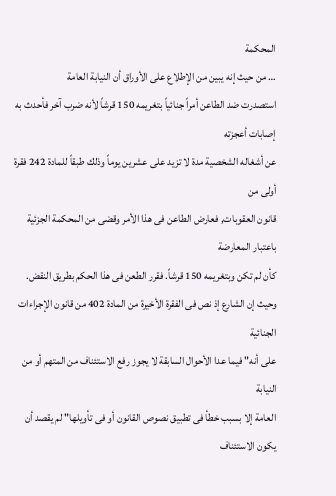المحكمة
… من حيث إنه يبين من الإطلاع على الأوراق أن النيابة العامة
استصدرت ضد الطاعن أمراً جنائياً بتغريمه 150 قرشاً لأنه ضرب آخر فأحدث به إصابات أعجزته
عن أشغاله الشخصية مدة لا تزيد على عشرين يوماً وذلك طبقاً للمادة 242 فقرة أولى من
قانون العقوبات, فعارض الطاعن فى هذا الأمر وقضى من المحكمة الجزئية باعتبار المعارضة
كأن لم تكن وبتغريمه 150 قرشاً. فقرر الطعن فى هذا الحكم بطريق النقض.
وحيث إن الشارع إذ نص فى الفقرة الأخيرة من المادة 402 من قانون الإجراءات الجنائية
على أنه" فيما عدا الأحوال السابقة لا يجوز رفع الاستئناف من المتهم أو من النيابة
العامة إلا بسبب خطأ فى تطبيق نصوص القانون أو فى تأويلها" لم يقصد أن يكون الاستئناف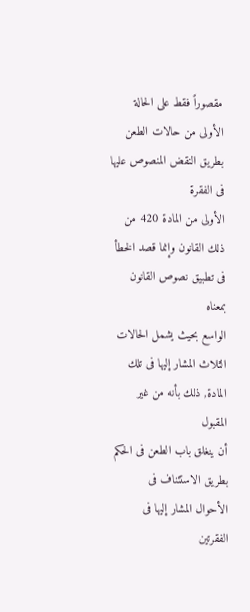مقصوراً فقط على الحالة الأولى من حالات الطعن بطريق النقض المنصوص عليها فى الفقرة
الأولى من المادة 420 من ذلك القانون وإنما قصد الخطأ فى تطبيق نصوص القانون بمعناه
الواسع بحيث يشمل الحالات الثلاث المشار إليها فى تلك المادة, ذلك بأنه من غير المقبول
أن ينغلق باب الطعن فى الحكم بطريق الاستئناف فى الأحوال المشار إليها فى الفقرتين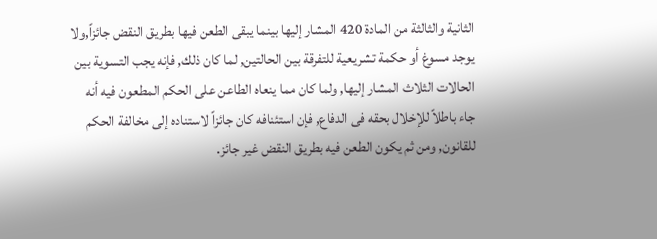الثانية والثالثة من المادة 420 المشار إليها بينما يبقى الطعن فيها بطريق النقض جائزاً,ولا
يوجد مسوغ أو حكمة تشريعية للتفرقة بين الحالتين, لما كان ذلك, فإنه يجب التسوية بين
الحالات الثلاث المشار إليها, ولما كان مما ينعاه الطاعن على الحكم المطعون فيه أنه
جاء باطلاً للإخلال بحقه فى الدفاع, فإن استئنافه كان جائزاً لاستناده إلى مخالفة الحكم
للقانون, ومن ثم يكون الطعن فيه بطريق النقض غير جائز.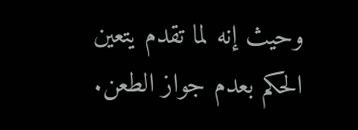وحيث إنه لما تقدم يتعين الحكم بعدم جواز الطعن.